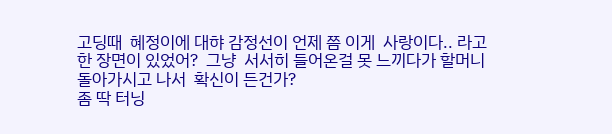고딩때  혜정이에 대햐 감정선이 언제 쯤 이게  사랑이다.. 라고 한 장면이 있었어?  그냥  서서히 들어온걸 못 느끼다가 할머니 돌아가시고 나서  확신이 든건가?
좀 딱 터닝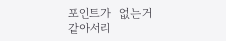포인트가  없는거 같아서리